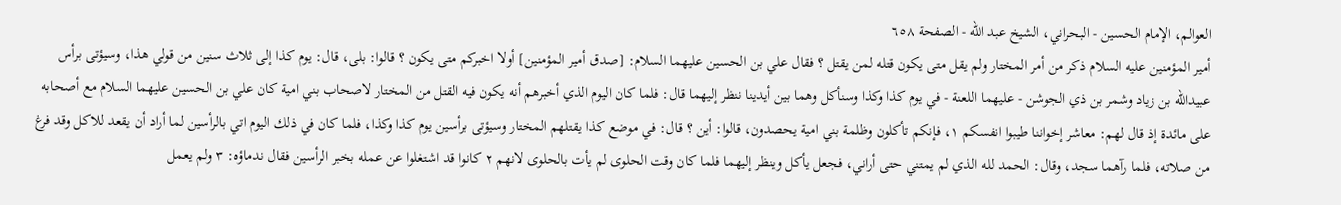العوالم، الإمام الحسين - البحراني، الشيخ عبد اللّه - الصفحة ٦٥٨
أمير المؤمنين عليه السلام ذكر من أمر المختار ولم يقل متى يكون قتله لمن يقتل ؟ فقال علي بن الحسين عليهما السلام: [صدق أمير المؤمنين] أولا اخبركم متى يكون ؟ قالوا: بلى، قال: يوم كذا إلى ثلاث سنين من قولي هذا، وسيؤتى برأس عبيدالله بن زياد وشمر بن ذي الجوشن - عليهما اللعنة - في يوم كذا وكذا وسنأكل وهما بين أيدينا ننظر إليهما قال: فلما كان اليوم الذي أخبرهم أنه يكون فيه القتل من المختار لاصحاب بني امية كان علي بن الحسين عليهما السلام مع أصحابه على مائدة إذ قال لهم: معاشر إخواننا طيبوا انفسكم ١، فإنكم تأكلون وظلمة بني امية يحصدون، قالوا: أين ؟ قال: في موضع كذا يقتلهم المختار وسيؤتى برأسين يوم كذا وكذا، فلما كان في ذلك اليوم اتي بالرأسين لما أراد أن يقعد للاكل وقد فرغ من صلاته، فلما رآهما سجد، وقال: الحمد لله الذي لم يمتني حتى أراني، فجعل يأكل وينظر إليهما فلما كان وقت الحلوى لم يأت بالحلوى لانهم ٢ كانوا قد اشتغلوا عن عمله بخبر الرأسين فقال ندماؤه: ٣ ولم يعمل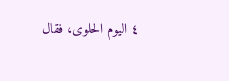٤ اليوم الحلوى، فقال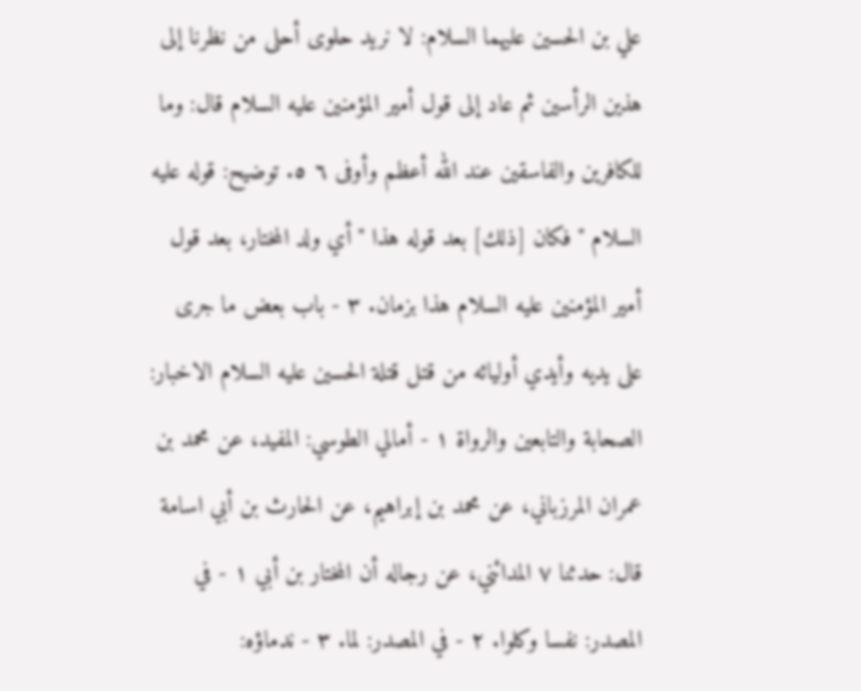علي بن الحسين عليهما السلام: لا نريد حلوى أحلى من نظرنا إلى هذين الرأسين ثم عاد إلى قول أمير المؤمنين عليه السلام قال: وما للكافرين والفاسقين عند الله أعظم وأوفى ٦ ٥. توضيح: قوله عليه السلام " فكان [ذلك] بعد قوله هذا " أي ولد المختار، بعد قول أمير المؤمنين عليه السلام هذا بزمان. ٣ - باب بعض ما جرى على يديه وأيدي أوليائه من قتل قتلة الحسين عليه السلام الاخبار: الصحابة والتابعين والرواة ١ - أمالي الطوسي: المفيد، عن محمد بن عمران المرزباني، عن محمد بن إبراهيم، عن الحارث بن أبي اسامة قال: حدثنا ٧ المدائني، عن رجاله أن المختار بن أبي ١ - في المصدر: نفسا وكلوا. ٢ - في المصدر: لما. ٣ - ندماؤه: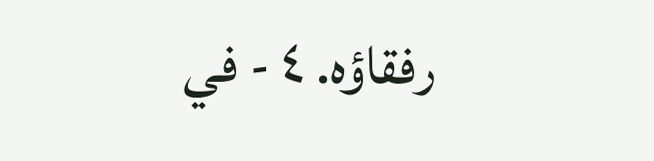رفقاؤه. ٤ - في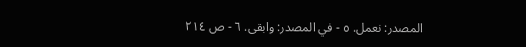المصدر: نعمل. ٥ - في المصدر: وابقى. ٦ - ص ٢١٤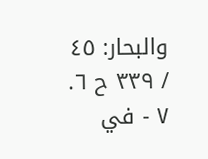والبحار: ٤٥ / ٣٣٩ ح ٦. ٧ - في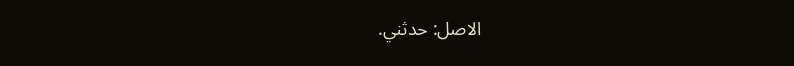الاصل: حدثني.